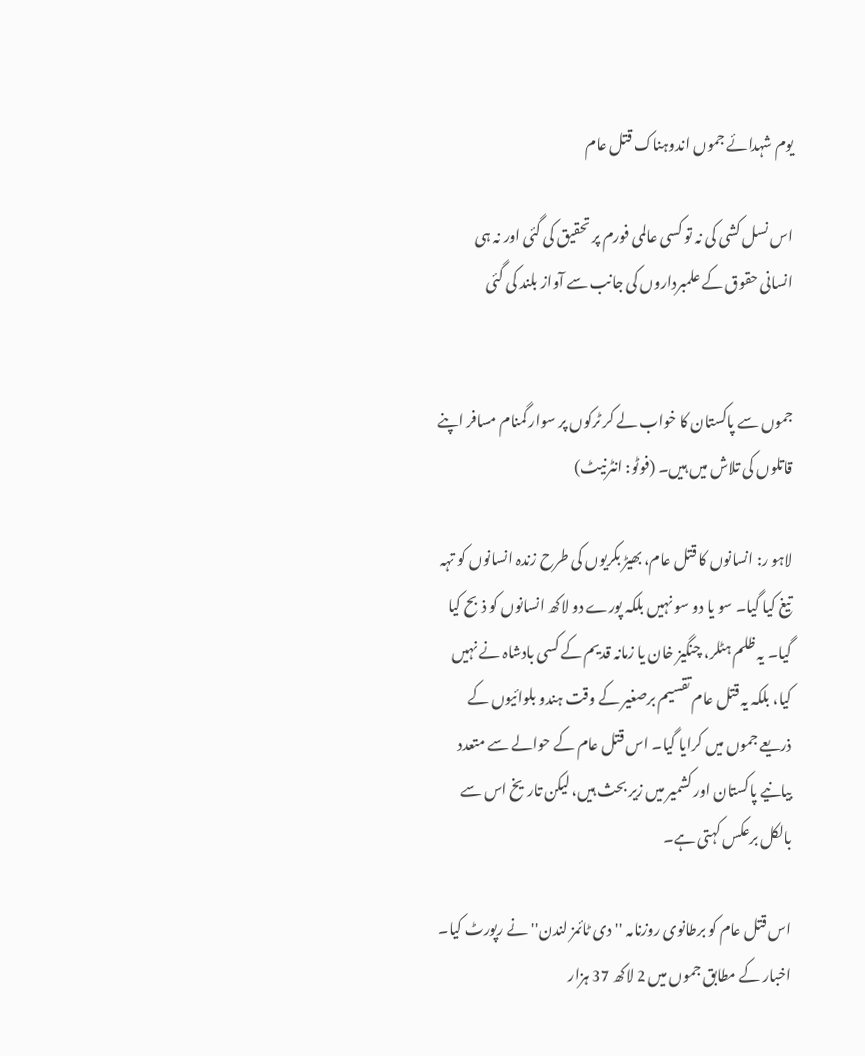یوم شہدائے جموں اندوہناک قتل عام

اس نسل کشی کی نہ تو کسی عالمی فورم پر تحقیق کی گئی اور نہ ہی انسانی حقوق کے علمبرداروں کی جانب سے آواز بلند کی گئی


جموں سے پاکستان کا خواب لے کر ٹرکوں پر سوار گمنام مسافر اپنے قاتلوں کی تلاش میں ہیں۔ (فوٹو: انٹرنیٹ)

لاہو ر: انسانوں کا قتل عام، بھیڑ بکریوں کی طرح زندہ انسانوں کو تہہ تیغ کیا گیا۔ سو یا دو سو نہیں بلکہ پورے دو لاکھ انسانوں کو ذبح کیا گیا۔ یہ ظلم ہٹلر، چنگیز خان یا زمانہ قدیم کے کسی بادشاہ نے نہیں کیا، بلکہ یہ قتل عام تقسیم برصغیر کے وقت ہندو بلوائیوں کے ذریعے جموں میں کرایا گیا۔ اس قتل عام کے حوالے سے متعدد بیانیے پاکستان اور کشمیر میں زیر بحث ہیں، لیکن تاریخ اس سے بالکل برعکس کہتی ہے۔

اس قتل عام کو برطانوی روزنامہ ''دی ٹائمز لندن'' نے رپورٹ کیا۔ اخبار کے مطابق جموں میں 2 لاکھ 37 ہزار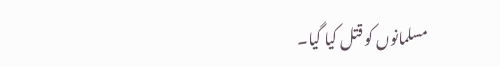مسلمانوں کو قتل کیا گیا۔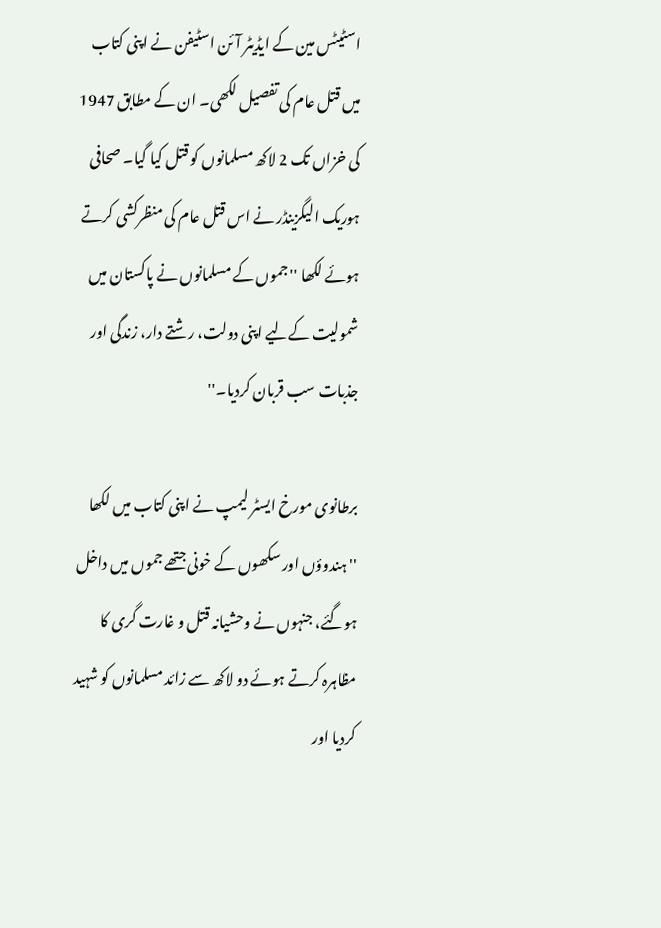اسٹیٹس مین کے ایڈیٹر آئن اسٹیفن نے اپنی کتاب میں قتل عام کی تفصیل لکھی۔ ان کے مطابق 1947 کی خزاں تک 2 لاکھ مسلمانوں کو قتل کیا گیا۔ صحافی ہوریک الیگزینڈر نے اس قتل عام کی منظرکشی کرتے ہوئے لکھا ''جموں کے مسلمانوں نے پاکستان میں شمولیت کےلیے اپنی دولت، رشتے دار، زندگی اور جذبات سب قربان کردیا۔''

برطانوی مورخ ایسٹر لیمپ نے اپنی کتاب میں لکھا ''ہندوؤں اور سکھوں کے خونی جتھے جموں میں داخل ہوگئے، جنہوں نے وحشیانہ قتل و غارت گری کا مظاہرہ کرتے ہوئے دو لاکھ سے زائد مسلمانوں کو شہید کردیا اور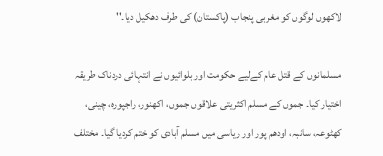لاکھوں لوگوں کو مغربی پنجاب (پاکستان) کی طرف دھکیل دیا۔''

مسلمانوں کے قتل عام کےلیے حکومت اور بلوائیوں نے انتہائی دردناک طریقہ اختیار کیا۔ جموں کے مسلم اکثریتی علاقوں جموں، اکھنور، راجپورہ، چینی، کھٹوعہ، سانبہ، اودھم پور اور ریاسی میں مسلم آبادی کو ختم کردیا گیا۔ مختلف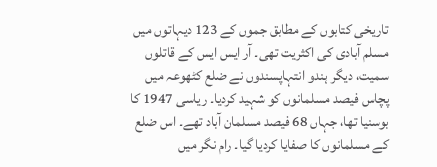تاریخی کتابوں کے مطابق جموں کے 123 دیہاتوں میں مسلم آبادی کی اکثریت تھی۔ آر ایس ایس کے قاتلوں سمیت، دیگر ہندو انتہاپسندوں نے ضلع کٹھوعہ میں پچاس فیصد مسلمانوں کو شہید کردیا۔ ریاسی 1947 کا بوسنیا تھا، جہاں 68 فیصد مسلمان آباد تھے۔ اس ضلع کے مسلمانوں کا صفایا کردیا گیا۔ رام نگر میں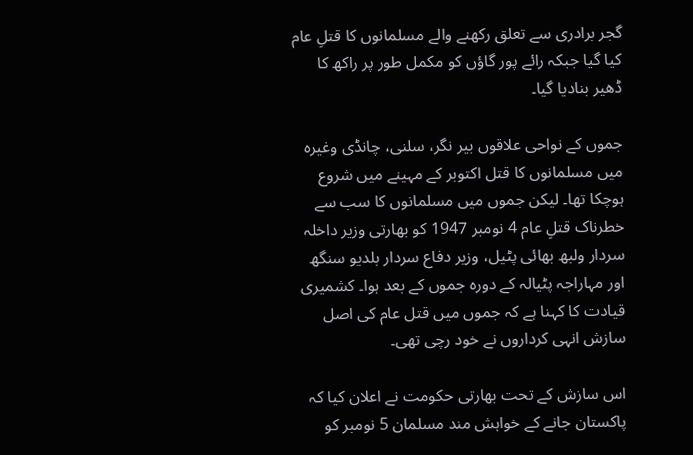گجر برادری سے تعلق رکھنے والے مسلمانوں کا قتلِ عام کیا گیا جبکہ رائے پور گاؤں کو مکمل طور پر راکھ کا ڈھیر بنادیا گیا۔

جموں کے نواحی علاقوں بیر نگر، سلنی، چانڈی وغیرہ میں مسلمانوں کا قتل اکتوبر کے مہینے میں شروع ہوچکا تھا۔ لیکن جموں میں مسلمانوں کا سب سے خطرناک قتلِ عام 4 نومبر 1947 کو بھارتی وزیر داخلہ سردار ولبھ بھائی پٹیل، وزیر دفاع سردار بلدیو سنگھ اور مہاراجہ پٹیالہ کے دورہ جموں کے بعد ہوا۔ کشمیری قیادت کا کہنا ہے کہ جموں میں قتل عام کی اصل سازش انہی کرداروں نے خود رچی تھی۔

اس سازش کے تحت بھارتی حکومت نے اعلان کیا کہ پاکستان جانے کے خواہش مند مسلمان 5 نومبر کو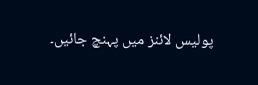پولیس لائنز میں پہنچ جائیں۔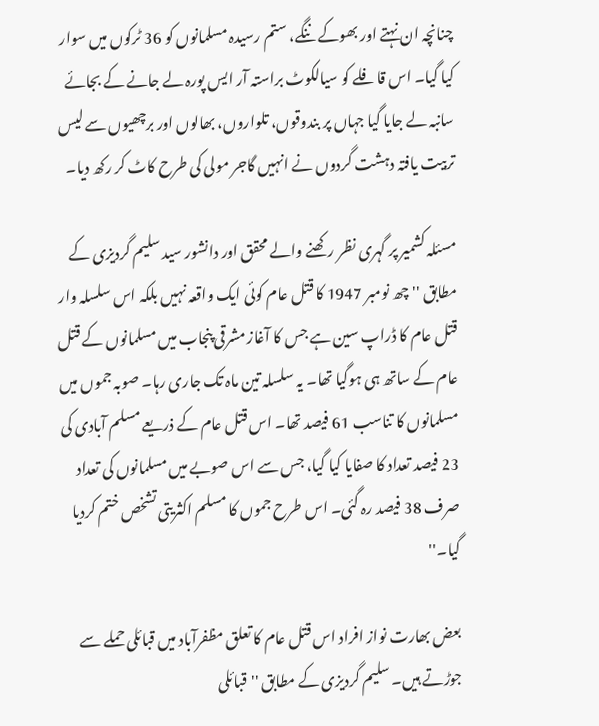چنانچہ ان نہتے اور بھوکے ننگے، ستم رسیدہ مسلمانوں کو 36 ٹرکوں میں سوار کیا گیا۔ اس قافلے کو سیالکوٹ براستہ آر ایس پورہ لے جانے کے بجائے سانبہ لے جایا گیا جہاں پر بندوقوں، تلواروں، بھالوں اور برچھیوں سے لیس تربیت یافتہ دہشت گردوں نے انہیں گاجر مولی کی طرح کاٹ کر رکھ دیا۔

مسئلہ کشمیر پر گہری نظر رکھنے والے محقق اور دانشور سید سلیم گردیزی کے مطابق ''چھ نومبر 1947 کا قتل عام کوئی ایک واقعہ نہیں بلکہ اس سلسلہ وار قتل عام کا ڈراپ سین ہے جس کا آغاز مشرقی پنجاب میں مسلمانوں کے قتل عام کے ساتھ ہی ہوگیا تھا۔ یہ سلسلہ تین ماہ تک جاری رہا۔ صوبہ جموں میں مسلمانوں کا تناسب 61 فیصد تھا۔ اس قتل عام کے ذریعے مسلم آبادی کی 23 فیصد تعداد کا صفایا کیا گیا، جس سے اس صوبے میں مسلمانوں کی تعداد صرف 38 فیصد رہ گئی۔ اس طرح جموں کا مسلم اکثریتی تشخص ختم کردیا گیا۔''

بعض بھارت نواز افراد اس قتل عام کا تعلق مظفرآباد میں قبائلی حملے سے جوڑتے ہیں۔ سلیم گردیزی کے مطابق ''قبائلی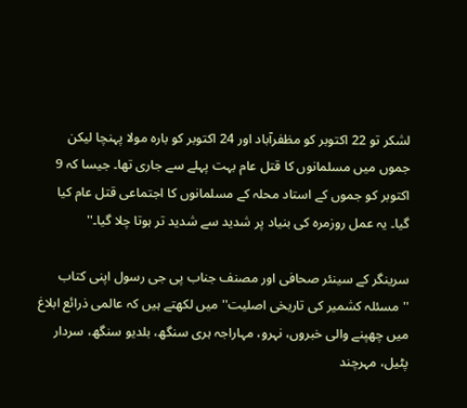لشکر تو 22 اکتوبر کو مظفرآباد اور 24 اکتوبر کو بارہ مولا پہنچا لیکن جموں میں مسلمانوں کا قتل عام بہت پہلے سے جاری تھا۔ جیسا کہ 9 اکتوبر کو جموں کے استاد محلہ کے مسلمانوں کا اجتماعی قتل عام کیا گیا۔ یہ عمل روزمرہ کی بنیاد پر شدید سے شدید تر ہوتا چلا گیا۔''

سرینگر کے سینئر صحافی اور مصنف جناب پی جی رسول اپنی کتاب ''مسئلہ کشمیر کی تاریخی اصلیت'' میں لکھتے ہیں کہ عالمی ذرائع ابلاغ میں چھپنے والی خبروں، نہرو، مہاراجہ ہری سنگھ، بلدیو سنگھ، سردار پٹیل، مہرچند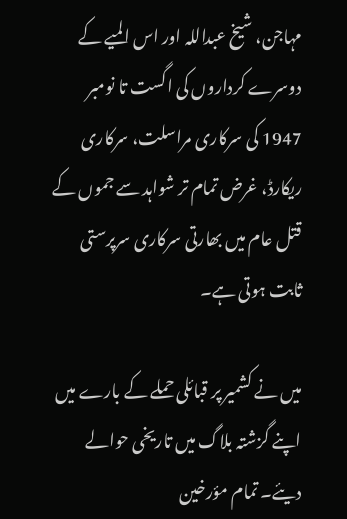مہاجن، شیخ عبداللہ اور اس المیے کے دوسرے کرداروں کی اگست تا نومبر 1947 کی سرکاری مراسلت، سرکاری ریکارڈ، غرض تمام تر شواہد سے جموں کے قتل عام میں بھارتی سرکاری سرپرستی ثابت ہوتی ہے۔

میں نے کشمیر پر قبائلی حملے کے بارے میں اپنے گزشتہ بلاگ میں تاریخی حوالے دیئے۔ تمام مؤرخین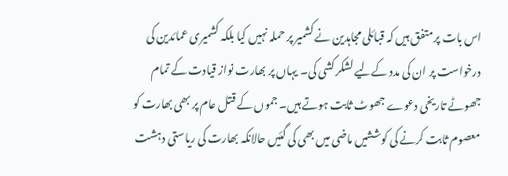اس بات پر متفق ہیں کہ قبائلی مجاہدین نے کشمیر پر حملہ نہیں کیا بلکہ کشمیری عمائدین کی درخواست پر ان کی مدد کےلیے لشکر کشی کی۔ یہاں پر بھارت نواز قیادت کے تمام جھوٹے تاریخی دعوے جھوٹ ثابت ہوتے ہیں۔ جموں کے قتل عام پر بھی بھارت کو معصوم ثابت کرنے کی کوششیں ماضی میں بھی کی گئیں حالانکہ بھارت کی ریاستی دہشت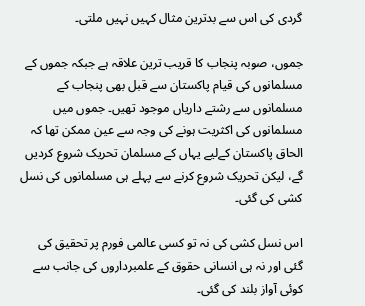گردی کی اس سے بدترین مثال کہیں نہیں ملتی۔

جموں، صوبہ پنجاب کا قریب ترین علاقہ ہے جبکہ جموں کے مسلمانوں کی قیام پاکستان سے قبل بھی پنجاب کے مسلمانوں سے رشتے داریاں موجود تھیں۔ جموں میں مسلمانوں کی اکثریت ہونے کی وجہ سے عین ممکن تھا کہ الحاق پاکستان کےلیے یہاں کے مسلمان تحریک شروع کردیں گے، لیکن تحریک شروع کرنے سے پہلے ہی مسلمانوں کی نسل کشی کی گئی۔

اس نسل کشی کی نہ تو کسی عالمی فورم پر تحقیق کی گئی اور نہ ہی انسانی حقوق کے علمبرداروں کی جانب سے کوئی آواز بلند کی گئی۔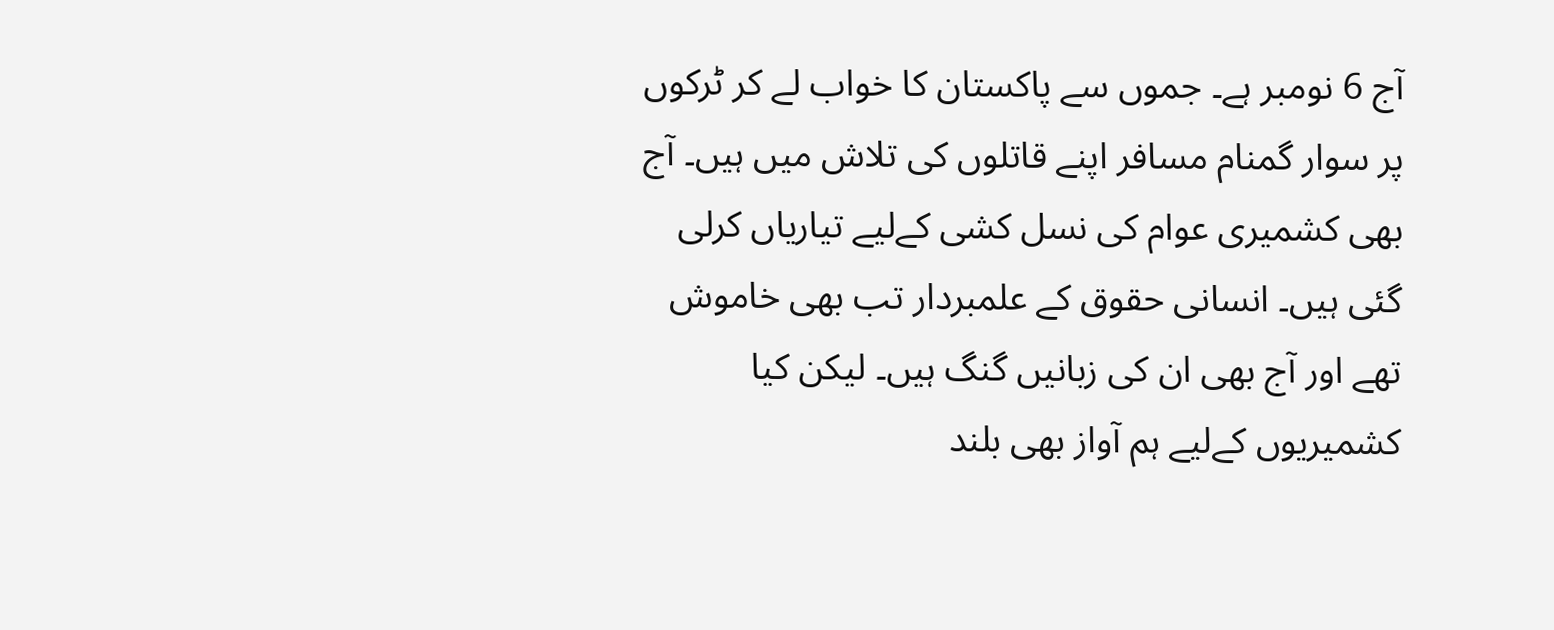آج 6 نومبر ہے۔ جموں سے پاکستان کا خواب لے کر ٹرکوں پر سوار گمنام مسافر اپنے قاتلوں کی تلاش میں ہیں۔ آج بھی کشمیری عوام کی نسل کشی کےلیے تیاریاں کرلی گئی ہیں۔ انسانی حقوق کے علمبردار تب بھی خاموش تھے اور آج بھی ان کی زبانیں گنگ ہیں۔ لیکن کیا کشمیریوں کےلیے ہم آواز بھی بلند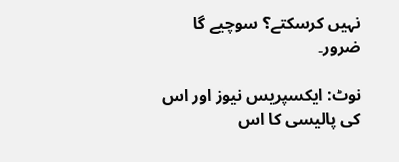نہیں کرسکتے؟ سوچیے گا ضرور۔

نوٹ: ایکسپریس نیوز اور اس کی پالیسی کا اس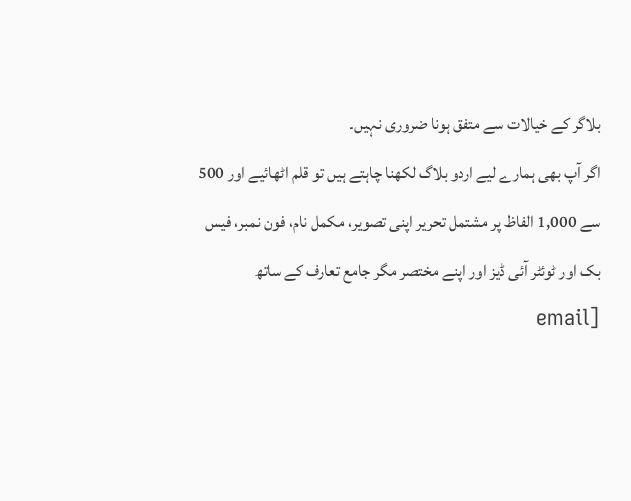بلاگر کے خیالات سے متفق ہونا ضروری نہیں۔
اگر آپ بھی ہمارے لیے اردو بلاگ لکھنا چاہتے ہیں تو قلم اٹھائیے اور 500 سے 1,000 الفاظ پر مشتمل تحریر اپنی تصویر، مکمل نام، فون نمبر، فیس بک اور ٹوئٹر آئی ڈیز اور اپنے مختصر مگر جامع تعارف کے ساتھ [email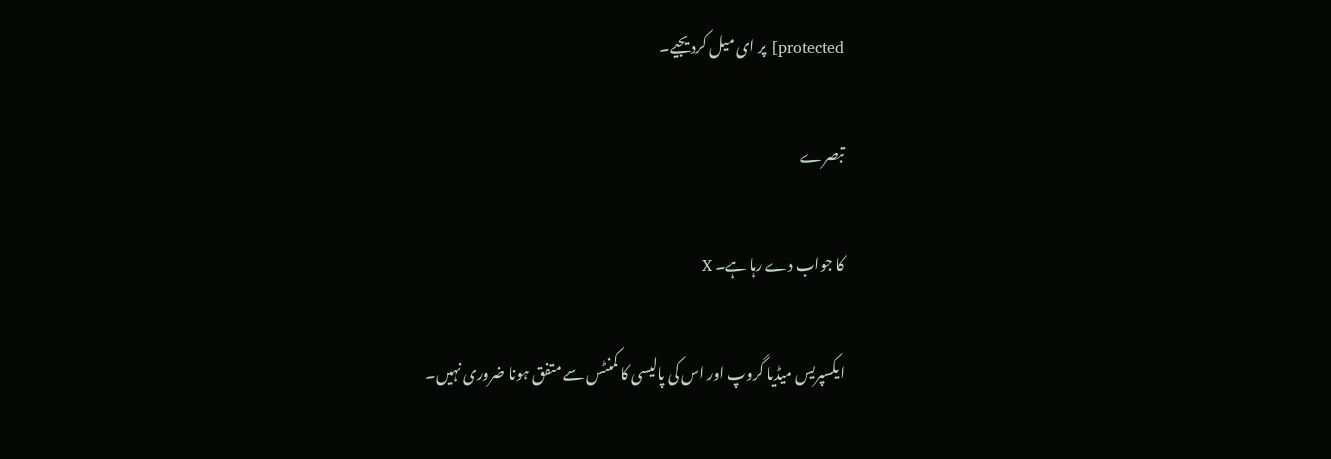protected] پر ای میل کردیجیے۔

تبصرے

کا جواب دے رہا ہے۔ X

ایکسپریس میڈیا گروپ اور اس کی پالیسی کا کمنٹس سے متفق ہونا ضروری نہیں۔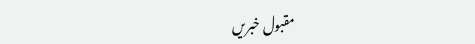مقبول خبریں